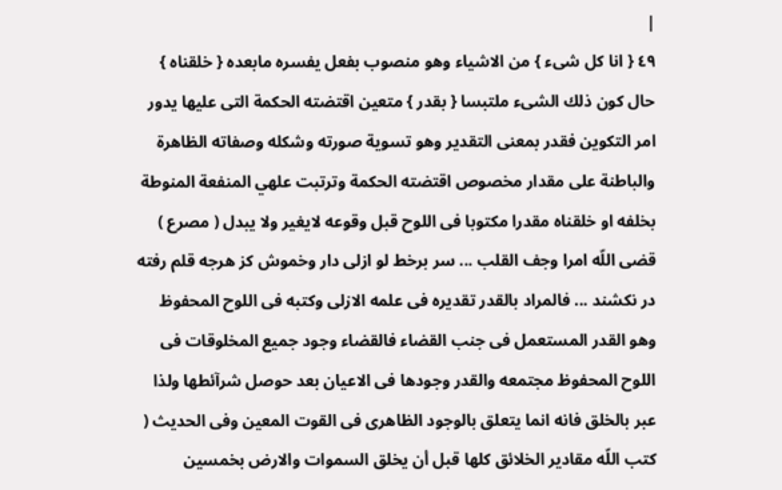|
٤٩ { انا كل شىء } من الاشياء وهو منصوب بفعل يفسره مابعده { خلقناه } حال كون ذلك الشىء ملتبسا { بقدر } متعين اقتضته الحكمة التى عليها يدور امر التكوين فقدر بمعنى التقدير وهو تسوية صورته وشكله وصفاته الظاهرة والباطنة على مقدار مخصوص اقتضته الحكمة وترتبت علهي المنفعة المنوطة بخلفه او خلقناه مقدرا مكتوبا فى اللوح قبل وقوعه لايغير ولا يبدل ( مصرع ) قضى اللّه امرا وجف القلب ... سر برخط لو ازلى دار وخموش كز هرجه قلم رفته در نكشند ... فالمراد بالقدر تقديره فى علمه الازلى وكتبه فى اللوح المحفوظ وهو القدر المستعمل فى جنب القضاء فالقضاء وجود جميع المخلوقات فى اللوح المحفوظ مجتمعه والقدر وجودها فى الاعيان بعد حوصل شرآئطها ولذا عبر بالخلق فانه انما يتعلق بالوجود الظاهرى فى القوت المعين وفى الحديث ( كتب اللّه مقادير الخلائق كلها قبل أن يخلق السموات والارض بخمسين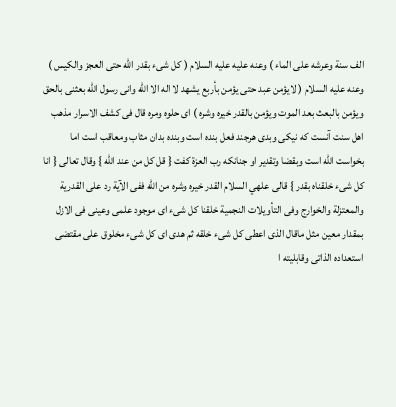الف سنة وعرشه على الماء ) وعنه عليه عليه السلام ( كل شىء بقدر اللّه حتى العجز والكيس ) وعنه عليه السلام ( لايؤمن عبد حتى يؤمن بأربع يشهد لا اله الا اللّه وانى رسول اللّه بعثنى بالحق ويؤمن بالبعث بعد الموت ويؤمن بالقدر خيره وشره ) اى حلوه ومره قال فى كشف الاسرار مذهب اهل سنت آنست كه نيكى وبدى هرجند فعل بنده است وبنده بدان مثاب ومعاقب است اما بخواست اللّه است وبقضا وتقدير او جنانكه رب العزة كفت { قل كل من عند اللّه } وقال تعالى { انا كل شىء خلقناه بقدر } قالى علهي السلام القدر خيره وشره من اللّه ففى الآية رد على القدرية والمعتزلة والخوارج وفى التأويلات النجمية خلقنا كل شىء اى موجود علمى وعينى فى الازل بمقدار معين مثل ماقال الذى اعطى كل شىء خلقه ثم هدى اى كل شىء مخلوق على مقتضى استعداده الذاتى وقابليته ا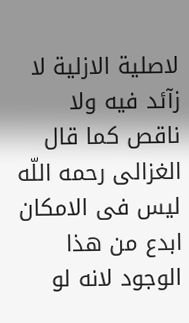لاصلية الازلية لا زآئد فيه ولا ناقص كما قال الغزالى رحمه اللّه ليس فى الامكان ابدع من هذا الوجود لانه لو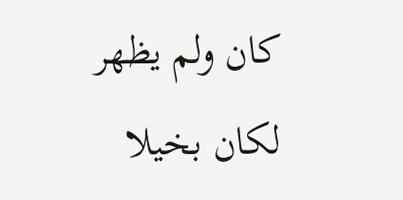كان ولم يظهر لكان بخيلا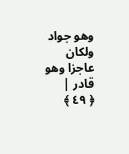وهو جواد ولكان عاجزا وهو قادر |
﴿ ٤٩ ﴾